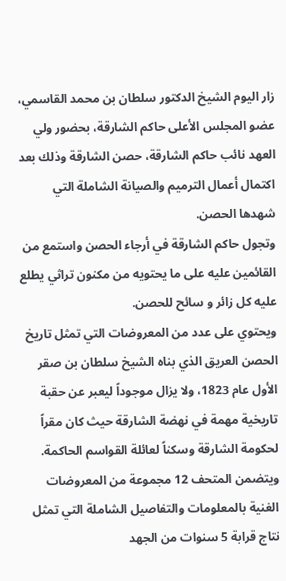زار اليوم الشيخ الدكتور سلطان بن محمد القاسمي، عضو المجلس الأعلى حاكم الشارقة، بحضور ولي العهد نائب حاكم الشارقة، حصن الشارقة وذلك بعد اكتمال أعمال الترميم والصيانة الشاملة التي شهدها الحصن.
وتجول حاكم الشارقة في أرجاء الحصن واستمع من القائمين عليه على ما يحتويه من مكنون تراثي يطلع عليه كل زائر و سائح للحصن.
ويحتوي على عدد من المعروضات التي تمثل تاريخ الحصن العريق الذي بناه الشيخ سلطان بن صقر الأول عام 1823، ولا يزال موجوداً ليعبر عن حقبة تاريخية مهمة في نهضة الشارقة حيث كان مقراً لحكومة الشارقة وسكناً لعائلة القواسم الحاكمة.
ويتضمن المتحف 12 مجموعة من المعروضات الغنية بالمعلومات والتفاصيل الشاملة التي تمثل نتاج قرابة 5 سنوات من الجهد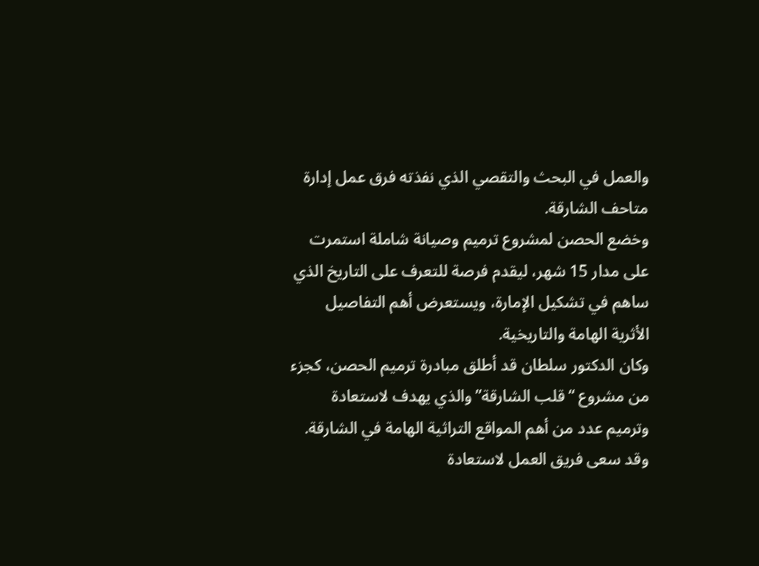والعمل في البحث والتقصي الذي نفذته فرق عمل إدارة متاحف الشارقة.
وخضع الحصن لمشروع ترميم وصيانة شاملة استمرت على مدار 15 شهر، ليقدم فرصة للتعرف على التاريخ الذي ساهم في تشكيل الإمارة، ويستعرض أهم التفاصيل الأثرية الهامة والتاريخية.
وكان الدكتور سلطان قد أطلق مبادرة ترميم الحصن، كجزء من مشروع “قلب الشارقة” والذي يهدف لاستعادة وترميم عدد من أهم المواقع التراثية الهامة في الشارقة.
وقد سعى فريق العمل لاستعادة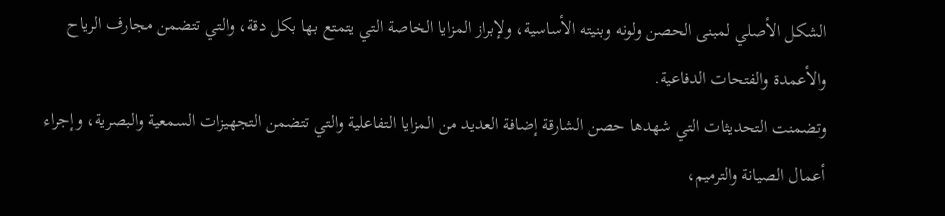الشكل الأصلي لمبنى الحصن ولونه وبنيته الأساسية، ولإبراز المزايا الخاصة التي يتمتع بها بكل دقة، والتي تتضمن مجارف الرياح والأعمدة والفتحات الدفاعية.
وتضمنت التحديثات التي شهدها حصن الشارقة إضافة العديد من المزايا التفاعلية والتي تتضمن التجهيزات السمعية والبصرية، وإجراء أعمال الصيانة والترميم،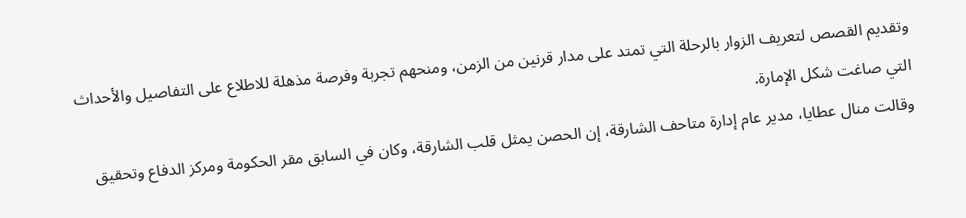وتقديم القصص لتعريف الزوار بالرحلة التي تمتد على مدار قرنين من الزمن، ومنحهم تجربة وفرصة مذهلة للاطلاع على التفاصيل والأحداث التي صاغت شكل الإمارة.
وقالت منال عطايا، مدير عام إدارة متاحف الشارقة، إن الحصن يمثل قلب الشارقة، وكان في السابق مقر الحكومة ومركز الدفاع وتحقيق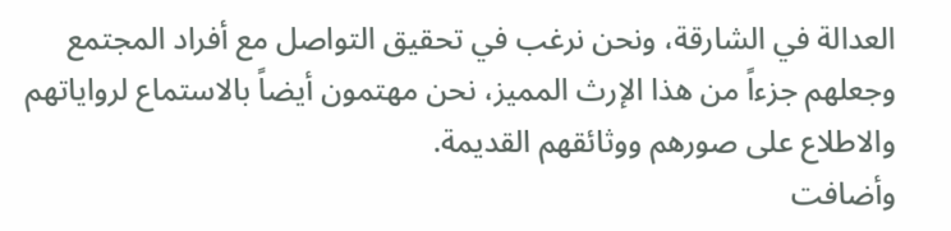العدالة في الشارقة، ونحن نرغب في تحقيق التواصل مع أفراد المجتمع وجعلهم جزءاً من هذا الإرث المميز، نحن مهتمون أيضاً بالاستماع لرواياتهم والاطلاع على صورهم ووثائقهم القديمة.
وأضافت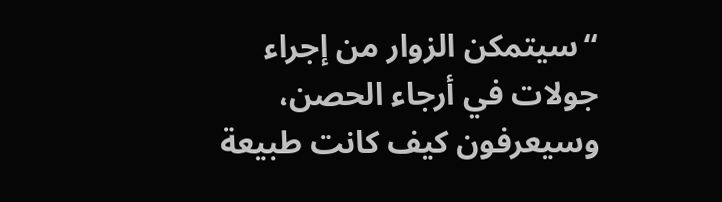“سيتمكن الزوار من إجراء جولات في أرجاء الحصن، وسيعرفون كيف كانت طبيعة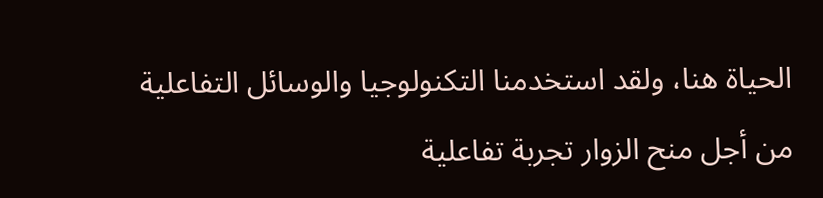الحياة هنا، ولقد استخدمنا التكنولوجيا والوسائل التفاعلية من أجل منح الزوار تجربة تفاعلية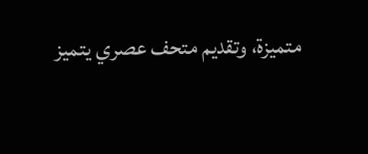متميزة، وتقديم متحف عصري يتميز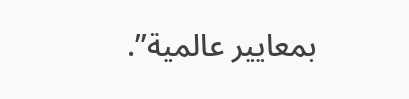بمعايير عالمية”.